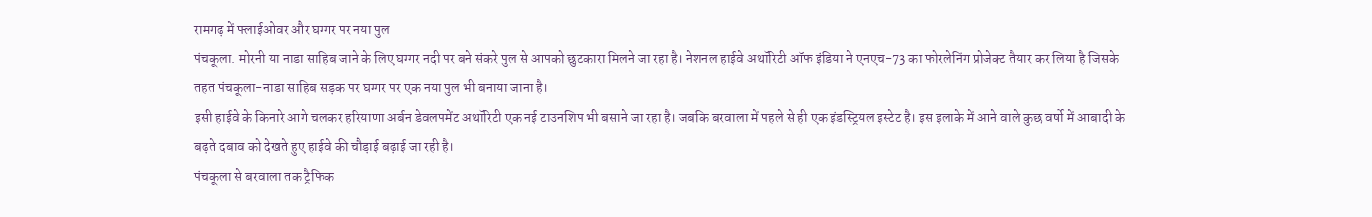रामगढ़ में फ्लाईओवर और घग्गर पर नया पुल
पंचकूला. मोरनी या नाडा साहिब जाने के लिए घग्गर नदी पर बने संकरे पुल से आपको छुटकारा मिलने जा रहा है। नेशनल हाईवे अथॉरिटी ऑफ इंडिया ने एनएच-73 का फोरलेनिंग प्रोजेक्ट तैयार कर लिया है जिसके तहत पंचकूला-नाडा साहिब सड़क पर घग्गर पर एक नया पुल भी बनाया जाना है।
इसी हाईवे के किनारे आगे चलकर हरियाणा अर्बन डेवलपमेंट अथॉरिटी एक नई टाउनशिप भी बसाने जा रहा है। जबकि बरवाला में पहले से ही एक इंडस्ट्रियल इस्टेट है। इस इलाके में आने वाले कुछ वर्षो में आबादी के बढ़ते दबाव को देखते हुए हाईवे की चौड़ाई बढ़ाई जा रही है।
पंचकूला से बरवाला तक ट्रैफिक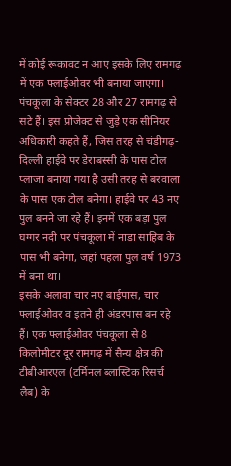में कोई रूकावट न आए इसके लिए रामगढ़ में एक फ्लाईओवर भी बनाया जाएगा। पंचकूला के सेक्टर 28 और 27 रामगढ़ से सटे हैं। इस प्रोजेक्ट से जुड़े एक सीनियर अधिकारी कहते हैं, जिस तरह से चंडीगढ़- दिल्ली हाईवे पर डेराबस्सी के पास टोल प्लाजा बनाया गया है उसी तरह से बरवाला के पास एक टोल बनेगा। हाईवे पर 43 नए पुल बनने जा रहे हैं। इनमें एक बड़ा पुल घग्गर नदी पर पंचकूला में नाडा साहिब के पास भी बनेगा, जहां पहला पुल वर्ष 1973 में बना था।
इसके अलावा चार नए बाईपास, चार फ्लाईओवर व इतने ही अंडरपास बन रहे हैं। एक फ्लाईओवर पंचकूला से 8 किलोमीटर दूर रामगढ़ में सैन्य क्षेत्र की टीबीआरएल (टर्मिनल ब्लास्टिक रिसर्च लैब) के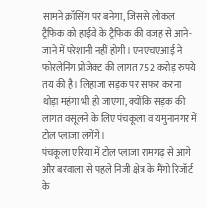सामने क्रॉसिंग पर बनेगा, जिससे लोकल ट्रैफिक को हाईवे के ट्रैफिक की वजह से आने-जाने में परेशानी नहीं होगी। एनएचएआई ने फोरलेनिंग प्रोजेक्ट की लागत 752 करोड़ रुपये तय की है। लिहाजा सड़क पर सफर करना थोड़ा महंगा भी हो जाएगा, क्योंकि सड़क की लागत वसूलने के लिए पंचकूला व यमुनानगर में टोल प्लाजा लगेंगे।
पंचकूला एरिया में टोल प्लाजा रामगढ़ से आगे और बरवाला से पहले निजी क्षेत्र के मैंगो रिजॉर्ट के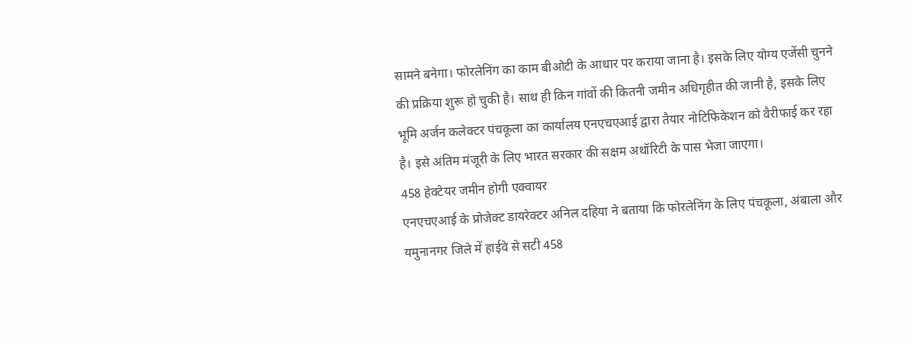सामने बनेगा। फोरलेनिंग का काम बीओटी के आधार पर कराया जाना है। इसके लिए योग्य एजेंसी चुनने की प्रक्रिया शुरू हो चुकी है। साथ ही किन गांवों की कितनी जमीन अधिगृहीत की जानी है, इसके लिए भूमि अर्जन कलेक्टर पंचकूला का कार्यालय एनएचएआई द्वारा तैयार नोटिफिकेशन को वैरीफाई कर रहा है। इसे अंतिम मंजूरी के लिए भारत सरकार की सक्षम अथॉरिटी के पास भेजा जाएगा।
458 हेक्टेयर जमीन होगी एक्वायर
एनएचएआई के प्रोजेक्ट डायरेक्टर अनिल दहिया ने बताया कि फोरलेनिंग के लिए पंचकूला, अंबाला और यमुनानगर जिले में हाईवे से सटी 458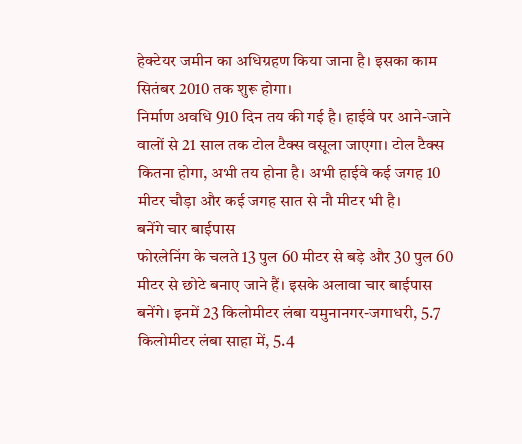हेक्टेयर जमीन का अधिग्रहण किया जाना है। इसका काम सितंबर 2010 तक शुरू होगा।
निर्माण अवधि 910 दिन तय की गई है। हाईवे पर आने-जाने वालों से 21 साल तक टोल टैक्स वसूला जाएगा। टोल टैक्स कितना होगा, अभी तय होना है। अभी हाईवे कई जगह 10 मीटर चौड़ा और कई जगह सात से नौ मीटर भी है।
बनेंगे चार बाईपास
फोरलेनिंग के चलते 13 पुल 60 मीटर से बड़े और 30 पुल 60 मीटर से छोटे बनाए जाने हैं। इसके अलावा चार बाईपास बनेंगे। इनमें 23 किलोमीटर लंबा यमुनानगर-जगाधरी, 5.7 किलोमीटर लंबा साहा में, 5.4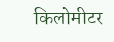किलोमीटर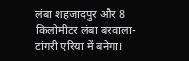लंबा शहजादपुर और 8 किलोमीटर लंबा बरवाला-टांगरी एरिया में बनेगा।